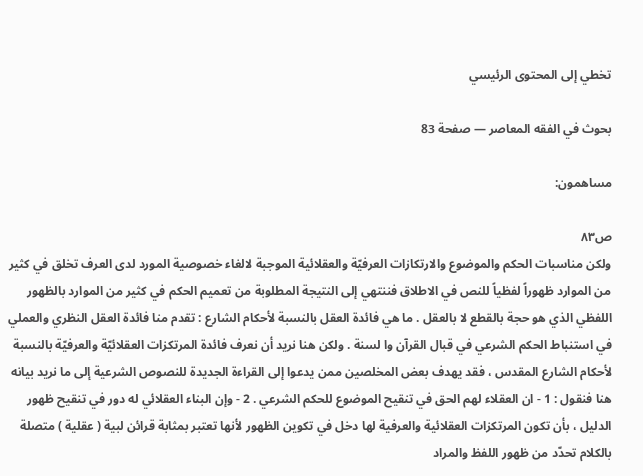تخطي إلى المحتوى الرئيسي

بحوث في الفقه المعاصر — صفحة 83

مساهمون:

ص٨٣
ولكن مناسبات الحكم والموضوع والارتكازات العرفيّة والعقلائية الموجبة لالغاء خصوصية المورد لدى العرف تخلق في كثير من الموارد ظهوراً لفظياً للنص في الاطلاق فننتهي إلى النتيجة المطلوبة من تعميم الحكم في كثير من الموارد بالظهور اللفظي الذي هو حجة بالقطع لا بالعقل . ما هي فائدة العقل بالنسبة لأحكام الشارع : تقدم منا فائدة العقل النظري والعملي في استنباط الحكم الشرعي في قبال القرآن وا لسنة . ولكن هنا نريد أن نعرف فائدة المرتكزات العقلائيّة والعرفيّة بالنسبة لأحكام الشارع المقدس ، فقد يهدف بعض المخلصين ممن يدعوا إلى القراءة الجديدة للنصوص الشرعية إلى ما نريد بيانه هنا فنقول : 1 - ان العقلاء لهم الحق في تنقيح الموضوع للحكم الشرعي . 2 - وإن البناء العقلائي له دور في تنقيح ظهور الدليل ، بأن تكون المرتكزات العقلائية والعرفية لها دخل في تكوين الظهور لأنها تعتبر بمثابة قرائن لبية ( عقلية ) متصلة بالكلام تحدّد من ظهور اللفظ والمراد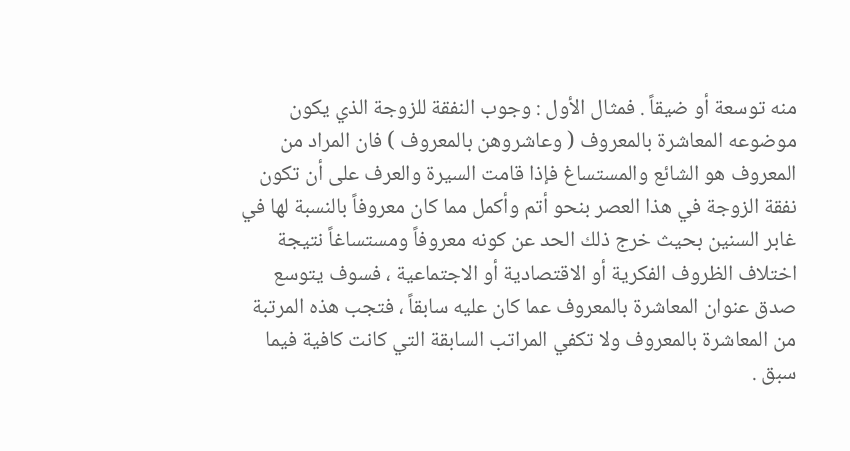منه توسعة أو ضيقاً . فمثال الأول : وجوب النفقة للزوجة الذي يكون موضوعه المعاشرة بالمعروف ( وعاشروهن بالمعروف ) فان المراد من المعروف هو الشائع والمستساغ فإذا قامت السيرة والعرف على أن تكون نفقة الزوجة في هذا العصر بنحو أتم وأكمل مما كان معروفاً بالنسبة لها في غابر السنين بحيث خرج ذلك الحد عن كونه معروفاً ومستساغاً نتيجة اختلاف الظروف الفكرية أو الاقتصادية أو الاجتماعية ، فسوف يتوسع صدق عنوان المعاشرة بالمعروف عما كان عليه سابقاً ، فتجب هذه المرتبة من المعاشرة بالمعروف ولا تكفي المراتب السابقة التي كانت كافية فيما سبق .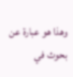وهذا هو عبارة عن
بحوث في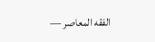الفقه المعاصر —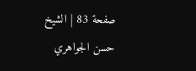صفحة 83 | الشيخ حسن الجواهري